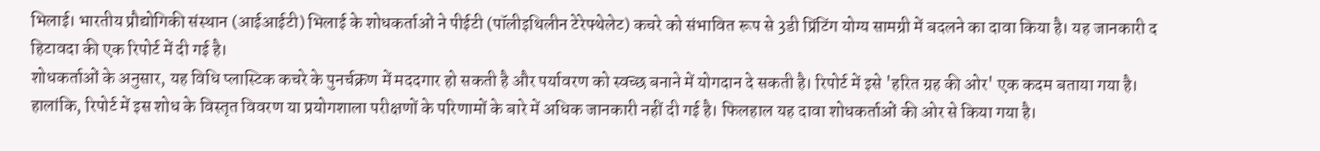भिलाई। भारतीय प्रौद्योगिकी संस्थान (आईआईटी) भिलाई के शोधकर्ताओं ने पीईटी (पॉलीइथिलीन टेरेफ्थेलेट) कचरे को संभावित रूप से 3डी प्रिंटिंग योग्य सामग्री में बदलने का दावा किया है। यह जानकारी द हिटावदा की एक रिपोर्ट में दी गई है।
शोधकर्ताओं के अनुसार, यह विधि प्लास्टिक कचरे के पुनर्चक्रण में मददगार हो सकती है और पर्यावरण को स्वच्छ बनाने में योगदान दे सकती है। रिपोर्ट में इसे 'हरित ग्रह की ओर' एक कदम बताया गया है।
हालांकि, रिपोर्ट में इस शोध के विस्तृत विवरण या प्रयोगशाला परीक्षणों के परिणामों के बारे में अधिक जानकारी नहीं दी गई है। फिलहाल यह दावा शोधकर्ताओं की ओर से किया गया है।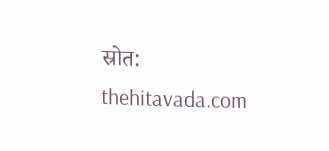स्रोत: thehitavada.com